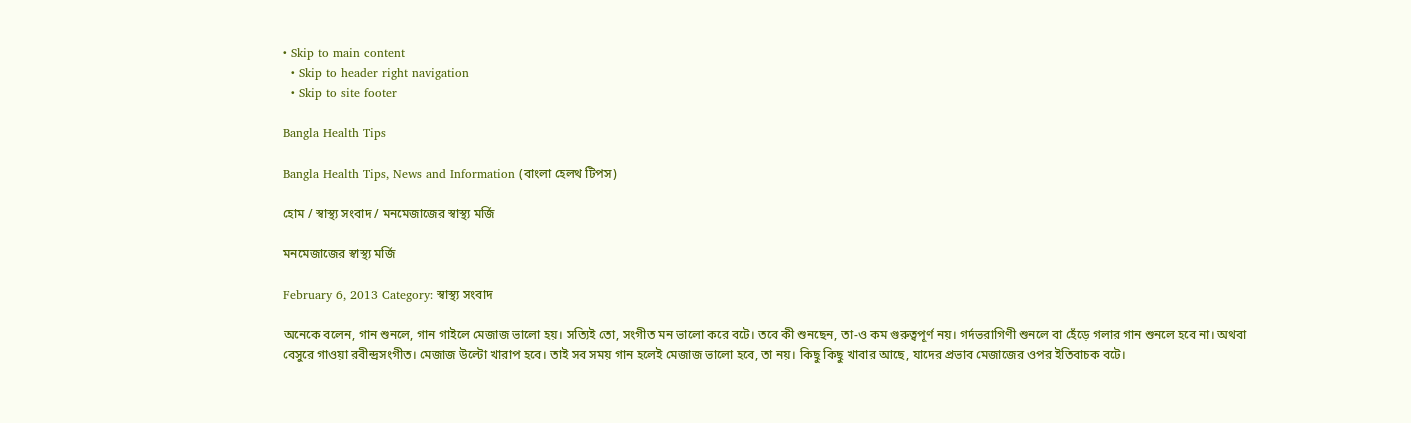• Skip to main content
  • Skip to header right navigation
  • Skip to site footer

Bangla Health Tips

Bangla Health Tips, News and Information (বাংলা হেলথ টিপস)

হোম / স্বাস্থ্য সংবাদ / মনমেজাজের স্বাস্থ্য মর্জি

মনমেজাজের স্বাস্থ্য মর্জি

February 6, 2013 Category: স্বাস্থ্য সংবাদ

অনেকে বলেন, গান শুনলে, গান গাইলে মেজাজ ভালো হয়। সত্যিই তো, সংগীত মন ভালো করে বটে। তবে কী শুনছেন, তা-ও কম গুরুত্বপূর্ণ নয়। গর্দভরাগিণী শুনলে বা হেঁড়ে গলার গান শুনলে হবে না। অথবা বেসুরে গাওয়া রবীন্দ্রসংগীত। মেজাজ উল্টো খারাপ হবে। তাই সব সময় গান হলেই মেজাজ ভালো হবে, তা নয়। কিছু কিছু খাবার আছে, যাদের প্রভাব মেজাজের ওপর ইতিবাচক বটে।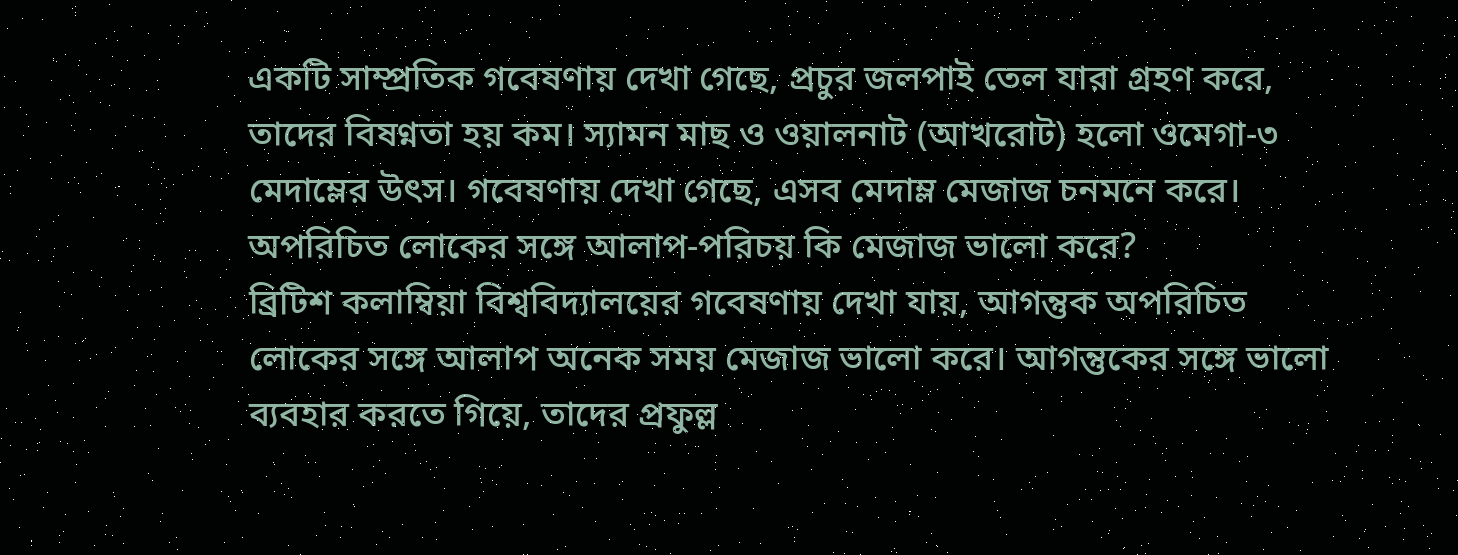একটি সাম্প্রতিক গবেষণায় দেখা গেছে, প্রচুর জলপাই তেল যারা গ্রহণ করে, তাদের বিষণ্নতা হয় কম। স্যামন মাছ ও ওয়ালনাট (আখরোট) হলো ওমেগা-৩ মেদাম্লের উৎস। গবেষণায় দেখা গেছে, এসব মেদাম্ল মেজাজ চনমনে করে।
অপরিচিত লোকের সঙ্গে আলাপ-পরিচয় কি মেজাজ ভালো করে?
ব্রিটিশ কলাম্বিয়া বিশ্ববিদ্যালয়ের গবেষণায় দেখা যায়, আগন্তুক অপরিচিত লোকের সঙ্গে আলাপ অনেক সময় মেজাজ ভালো করে। আগন্তুকের সঙ্গে ভালো ব্যবহার করতে গিয়ে, তাদের প্রফুল্ল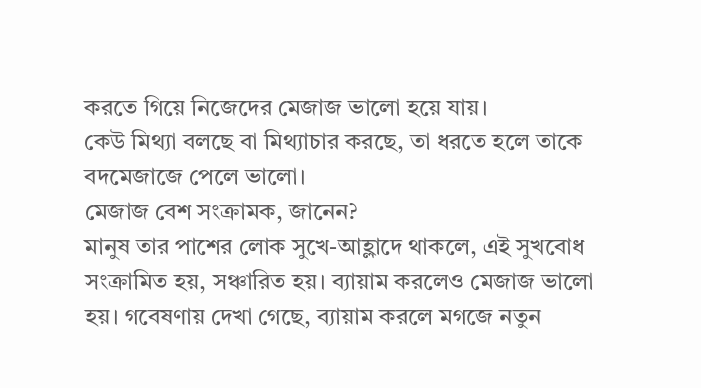করতে গিয়ে নিজেদের মেজাজ ভালো হয়ে যায়।
কেউ মিথ্যা বলছে বা মিথ্যাচার করছে, তা ধরতে হলে তাকে বদমেজাজে পেলে ভালো।
মেজাজ বেশ সংক্রামক, জানেন?
মানুষ তার পাশের লোক সুখে-আহ্লাদে থাকলে, এই সুখবোধ সংক্রামিত হয়, সঞ্চারিত হয়। ব্যায়াম করলেও মেজাজ ভালো হয়। গবেষণায় দেখা গেছে, ব্যায়াম করলে মগজে নতুন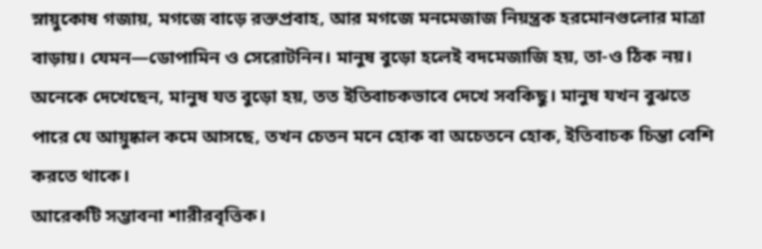স্নায়ুকোষ গজায়, মগজে বাড়ে রক্তপ্রবাহ, আর মগজে মনমেজাজ নিয়ন্ত্রক হরমোনগুলোর মাত্রা বাড়ায়। যেমন—ডোপামিন ও সেরোটনিন। মানুষ বুড়ো হলেই বদমেজাজি হয়, তা-ও ঠিক নয়।
অনেকে দেখেছেন, মানুষ যত বুড়ো হয়, তত ইতিবাচকভাবে দেখে সবকিছু। মানুষ যখন বুঝতে পারে যে আয়ুষ্কাল কমে আসছে, তখন চেতন মনে হোক বা অচেতনে হোক, ইতিবাচক চিন্তা বেশি করতে থাকে।
আরেকটি সম্ভাবনা শারীরবৃত্তিক।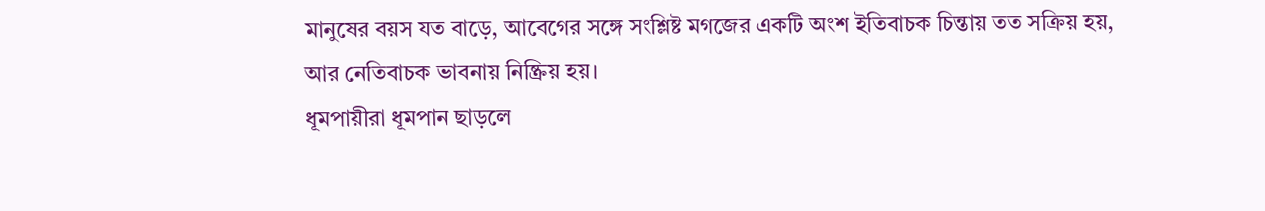মানুষের বয়স যত বাড়ে, আবেগের সঙ্গে সংশ্লিষ্ট মগজের একটি অংশ ইতিবাচক চিন্তায় তত সক্রিয় হয়, আর নেতিবাচক ভাবনায় নিষ্ক্রিয় হয়।
ধূমপায়ীরা ধূমপান ছাড়লে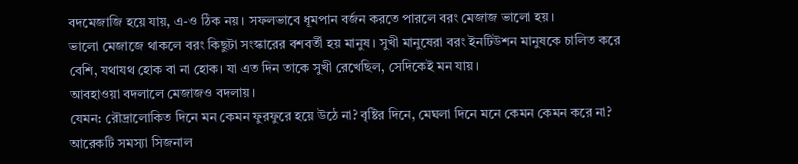বদমেজাজি হয়ে যায়, এ-ও ঠিক নয়। সফলভাবে ধূমপান বর্জন করতে পারলে বরং মেজাজ ভালো হয়।
ভালো মেজাজে থাকলে বরং কিছুটা সংস্কারের বশবর্তী হয় মানুষ। সুখী মানুষেরা বরং ইনটিউশন মানুষকে চালিত করে বেশি, যথাযথ হোক বা না হোক। যা এত দিন তাকে সুখী রেখেছিল, সেদিকেই মন যায়।
আবহাওয়া বদলালে মেজাজও বদলায়।
যেমন: রৌদ্রালোকিত দিনে মন কেমন ফুরফুরে হয়ে উঠে না? বৃষ্টির দিনে, মেঘলা দিনে মনে কেমন কেমন করে না?
আরেকটি সমস্যা সিজনাল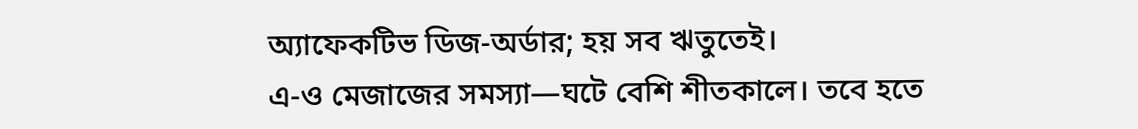অ্যাফেকটিভ ডিজ-অর্ডার; হয় সব ঋতুতেই।
এ-ও মেজাজের সমস্যা—ঘটে বেশি শীতকালে। তবে হতে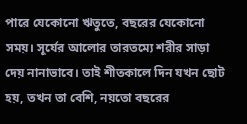পারে যেকোনো ঋতুতে, বছরের যেকোনো সময়। সূর্যের আলোর তারতম্যে শরীর সাড়া দেয় নানাভাবে। তাই শীতকালে দিন যখন ছোট হয়, তখন তা বেশি, নয়তো বছরের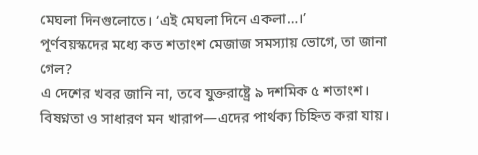মেঘলা দিনগুলোতে। ‘এই মেঘলা দিনে একলা…।’
পূর্ণবয়স্কদের মধ্যে কত শতাংশ মেজাজ সমস্যায় ভোগে, তা জানা গেল?
এ দেশের খবর জানি না, তবে যুক্তরাষ্ট্রে ৯ দশমিক ৫ শতাংশ।
বিষণ্নতা ও সাধারণ মন খারাপ—এদের পার্থক্য চিহ্নিত করা যায়।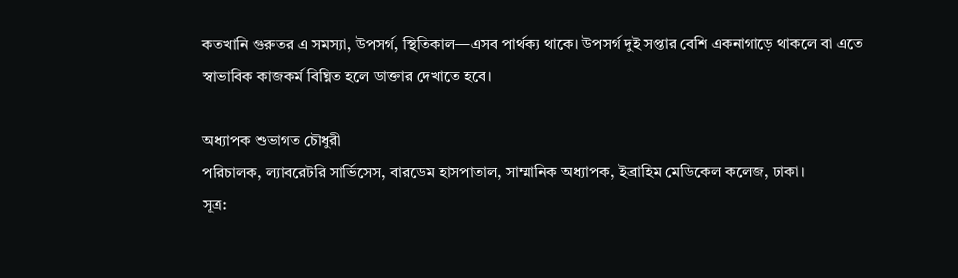কতখানি গুরুতর এ সমস্যা, উপসর্গ, স্থিতিকাল—এসব পার্থক্য থাকে। উপসর্গ দুই সপ্তার বেশি একনাগাড়ে থাকলে বা এতে স্বাভাবিক কাজকর্ম বিঘ্নিত হলে ডাক্তার দেখাতে হবে।

অধ্যাপক শুভাগত চৌধুরী
পরিচালক, ল্যাবরেটরি সার্ভিসেস, বারডেম হাসপাতাল, সাম্মানিক অধ্যাপক, ইব্রাহিম মেডিকেল কলেজ, ঢাকা।
সূত্র: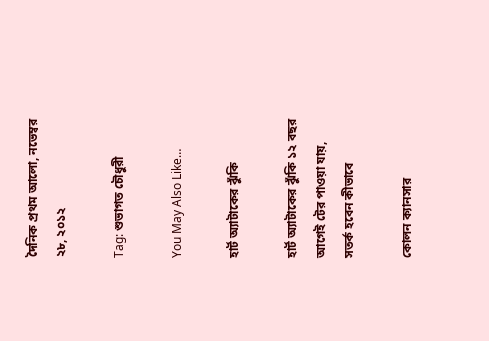দৈনিক প্রথম আলো, নভেম্বর ২৮, ২০১২

Tag: শুভাগত চৌধুরী

You May Also Like…

হার্ট অ্যাটাকের ঝুঁকি

হার্ট অ্যাটাকের ঝুঁকি ১২ বছর আগেই টের পাওয়া যায়, সতর্ক হবেন কীভাবে

কোলন ক্যানসার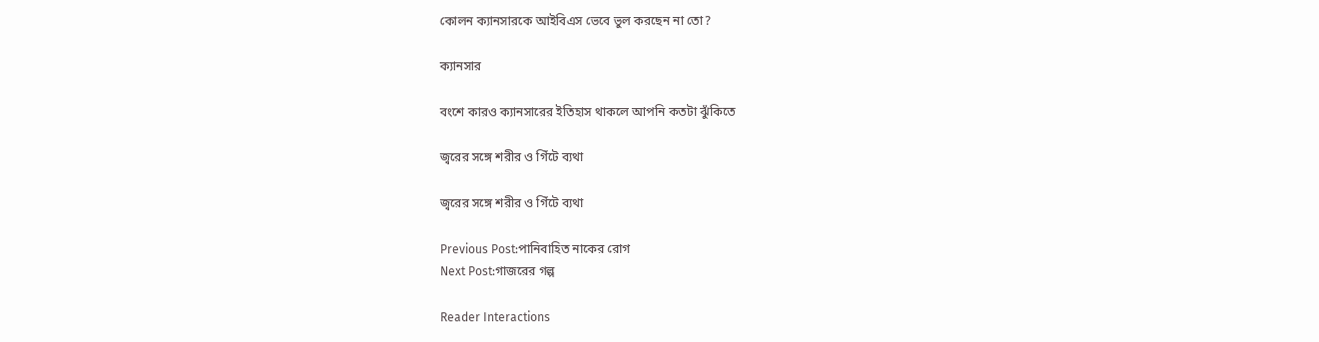কোলন ক্যানসারকে আইবিএস ভেবে ভুল করছেন না তো?

ক্যানসার

বংশে কারও ক্যানসারের ইতিহাস থাকলে আপনি কতটা ঝুঁকিতে

জ্বরের সঙ্গে শরীর ও গিঁটে ব্যথা

জ্বরের সঙ্গে শরীর ও গিঁটে ব্যথা

Previous Post:পানিবাহিত নাকের রোগ
Next Post:গাজরের গল্প

Reader Interactions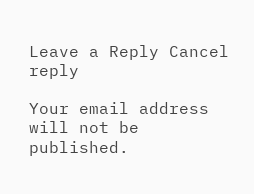Leave a Reply Cancel reply

Your email address will not be published.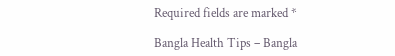Required fields are marked *

Bangla Health Tips – Bangla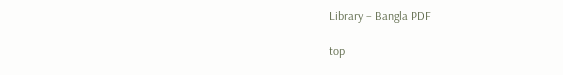Library – Bangla PDF

top